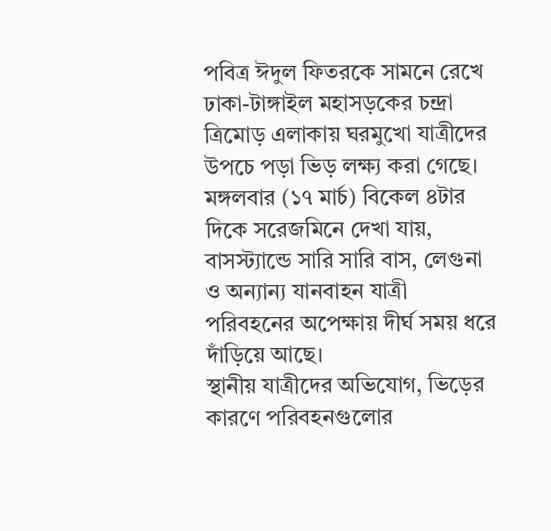পবিত্র ঈদুল ফিতরকে সামনে রেখে ঢাকা-টাঙ্গাইল মহাসড়কের চন্দ্রা ত্রিমোড় এলাকায় ঘরমুখো যাত্রীদের উপচে পড়া ভিড় লক্ষ্য করা গেছে। মঙ্গলবার (১৭ মার্চ) বিকেল ৪টার দিকে সরেজমিনে দেখা যায়, বাসস্ট্যান্ডে সারি সারি বাস, লেগুনা ও অন্যান্য যানবাহন যাত্রী পরিবহনের অপেক্ষায় দীর্ঘ সময় ধরে দাঁড়িয়ে আছে।
স্থানীয় যাত্রীদের অভিযোগ, ভিড়ের কারণে পরিবহনগুলোর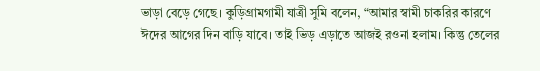ভাড়া বেড়ে গেছে। কুড়িগ্রামগামী যাত্রী সুমি বলেন, “আমার স্বামী চাকরির কারণে ঈদের আগের দিন বাড়ি যাবে। তাই ভিড় এড়াতে আজই রওনা হলাম। কিন্তু তেলের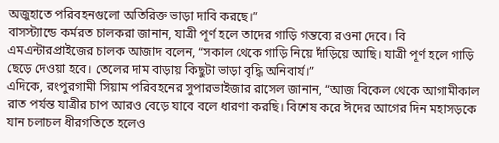অজুহাতে পরিবহনগুলো অতিরিক্ত ভাড়া দাবি করছে।”
বাসস্ট্যান্ডে কর্মরত চালকরা জানান, যাত্রী পূর্ণ হলে তাদের গাড়ি গন্তব্যে রওনা দেবে। বি এমএন্টারপ্রাইজের চালক আজাদ বলেন, “সকাল থেকে গাড়ি নিয়ে দাঁড়িয়ে আছি। যাত্রী পূর্ণ হলে গাড়ি ছেড়ে দেওয়া হবে। তেলের দাম বাড়ায় কিছুটা ভাড়া বৃদ্ধি অনিবার্য।”
এদিকে, রংপুরগামী সিয়াম পরিবহনের সুপারভাইজার রাসেল জানান, “আজ বিকেল থেকে আগামীকাল রাত পর্যন্ত যাত্রীর চাপ আরও বেড়ে যাবে বলে ধারণা করছি। বিশেষ করে ঈদের আগের দিন মহাসড়কে যান চলাচল ধীরগতিতে হলেও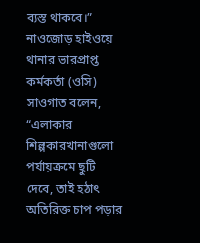ব্যস্ত থাকবে।”
নাওজোড় হাইওয়ে থানার ভারপ্রাপ্ত কর্মকর্তা (ওসি) সাওগাত বলেন, “এলাকার শিল্পকারখানাগুলো পর্যায়ক্রমে ছুটি দেবে, তাই হঠাৎ অতিরিক্ত চাপ পড়ার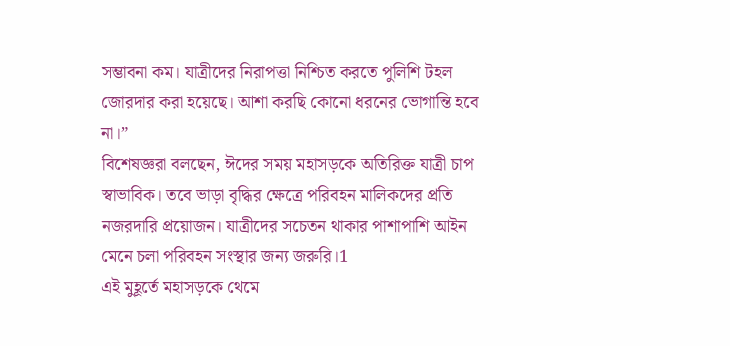সম্ভাবনা কম। যাত্রীদের নিরাপত্তা নিশ্চিত করতে পুলিশি টহল জোরদার করা হয়েছে। আশা করছি কোনো ধরনের ভোগান্তি হবে না।”
বিশেষজ্ঞরা বলছেন, ঈদের সময় মহাসড়কে অতিরিক্ত যাত্রী চাপ স্বাভাবিক। তবে ভাড়া বৃদ্ধির ক্ষেত্রে পরিবহন মালিকদের প্রতি নজরদারি প্রয়োজন। যাত্রীদের সচেতন থাকার পাশাপাশি আইন মেনে চলা পরিবহন সংস্থার জন্য জরুরি।1
এই মুহূর্তে মহাসড়কে থেমে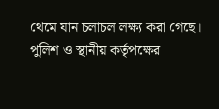থেমে যান চলাচল লক্ষ্য করা গেছে। পুলিশ ও স্থানীয় কর্তৃপক্ষের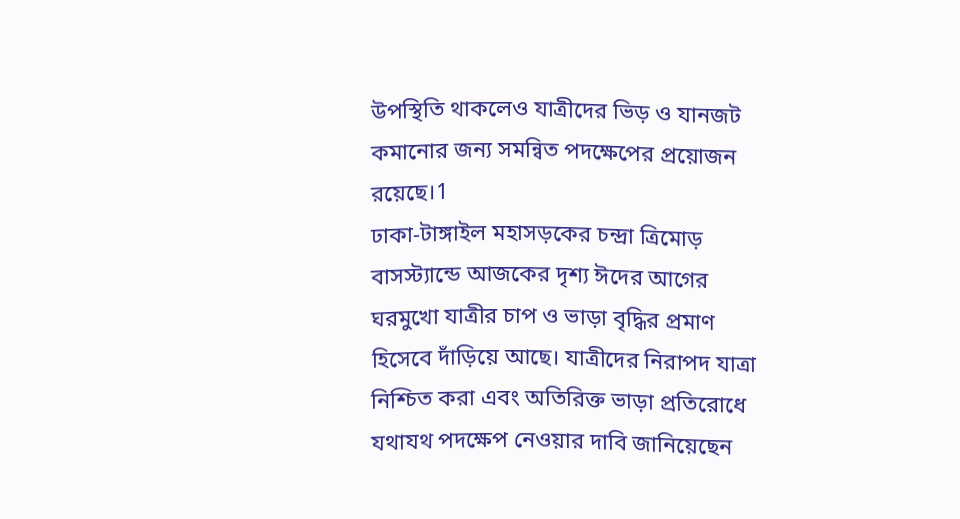উপস্থিতি থাকলেও যাত্রীদের ভিড় ও যানজট কমানোর জন্য সমন্বিত পদক্ষেপের প্রয়োজন রয়েছে।1
ঢাকা-টাঙ্গাইল মহাসড়কের চন্দ্রা ত্রিমোড় বাসস্ট্যান্ডে আজকের দৃশ্য ঈদের আগের ঘরমুখো যাত্রীর চাপ ও ভাড়া বৃদ্ধির প্রমাণ হিসেবে দাঁড়িয়ে আছে। যাত্রীদের নিরাপদ যাত্রা নিশ্চিত করা এবং অতিরিক্ত ভাড়া প্রতিরোধে যথাযথ পদক্ষেপ নেওয়ার দাবি জানিয়েছেন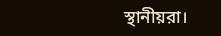স্থানীয়রা।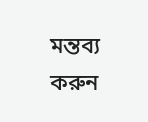মন্তব্য করুন